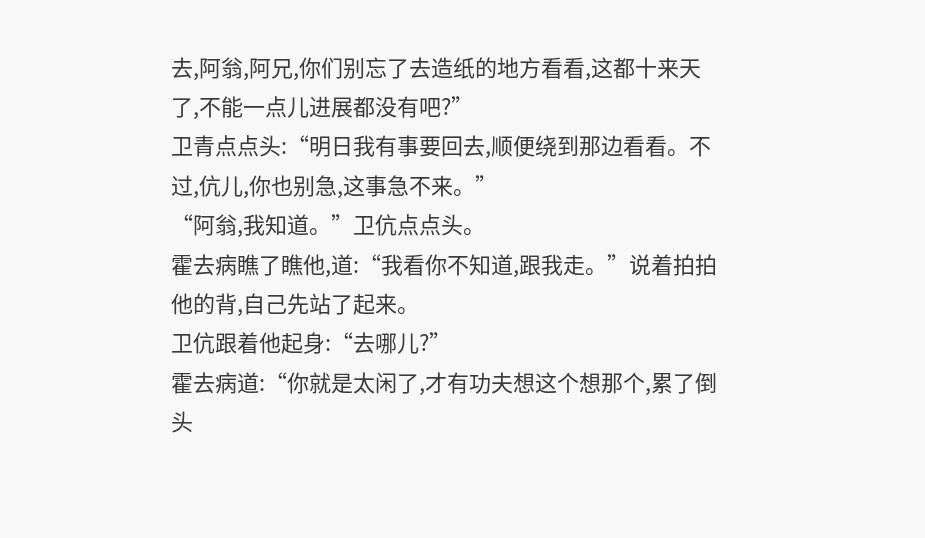去,阿翁,阿兄,你们别忘了去造纸的地方看看,这都十来天了,不能一点儿进展都没有吧?”
卫青点点头:“明日我有事要回去,顺便绕到那边看看。不过,伉儿,你也别急,这事急不来。”
“阿翁,我知道。”卫伉点点头。
霍去病瞧了瞧他,道:“我看你不知道,跟我走。”说着拍拍他的背,自己先站了起来。
卫伉跟着他起身:“去哪儿?”
霍去病道:“你就是太闲了,才有功夫想这个想那个,累了倒头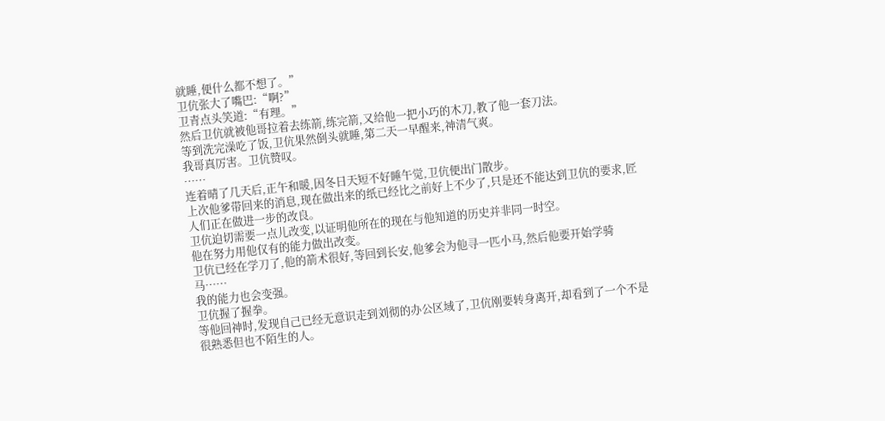就睡,便什么都不想了。”
卫伉张大了嘴巴:“啊?”
卫青点头笑道:“有理。”
然后卫伉就被他哥拉着去练箭,练完箭,又给他一把小巧的木刀,教了他一套刀法。
等到洗完澡吃了饭,卫伉果然倒头就睡,第二天一早醒来,神清气爽。
我哥真厉害。卫伉赞叹。
……
连着晴了几天后,正午和暖,因冬日天短不好睡午觉,卫伉便出门散步。
上次他爹带回来的消息,现在做出来的纸已经比之前好上不少了,只是还不能达到卫伉的要求,匠人们正在做进一步的改良。
卫伉迫切需要一点儿改变,以证明他所在的现在与他知道的历史并非同一时空。
他在努力用他仅有的能力做出改变。
卫伉已经在学刀了,他的箭术很好,等回到长安,他爹会为他寻一匹小马,然后他要开始学骑马……
我的能力也会变强。
卫伉握了握拳。
等他回神时,发现自己已经无意识走到刘彻的办公区域了,卫伉刚要转身离开,却看到了一个不是很熟悉但也不陌生的人。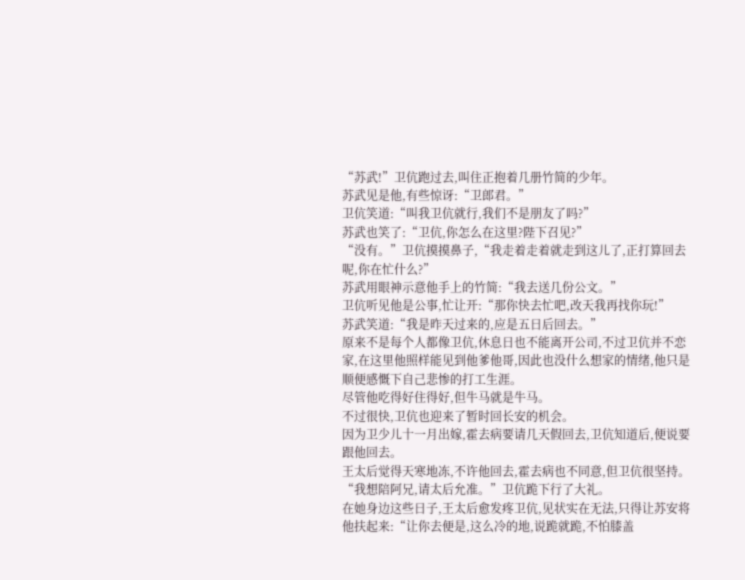“苏武!”卫伉跑过去,叫住正抱着几册竹简的少年。
苏武见是他,有些惊讶:“卫郎君。”
卫伉笑道:“叫我卫伉就行,我们不是朋友了吗?”
苏武也笑了:“卫伉,你怎么在这里?陛下召见?”
“没有。”卫伉摸摸鼻子,“我走着走着就走到这儿了,正打算回去呢,你在忙什么?”
苏武用眼神示意他手上的竹简:“我去送几份公文。”
卫伉听见他是公事,忙让开:“那你快去忙吧,改天我再找你玩!”
苏武笑道:“我是昨天过来的,应是五日后回去。”
原来不是每个人都像卫伉,休息日也不能离开公司,不过卫伉并不恋家,在这里他照样能见到他爹他哥,因此也没什么想家的情绪,他只是顺便感慨下自己悲惨的打工生涯。
尽管他吃得好住得好,但牛马就是牛马。
不过很快,卫伉也迎来了暂时回长安的机会。
因为卫少儿十一月出嫁,霍去病要请几天假回去,卫伉知道后,便说要跟他回去。
王太后觉得天寒地冻,不许他回去,霍去病也不同意,但卫伉很坚持。
“我想陪阿兄,请太后允准。”卫伉跪下行了大礼。
在她身边这些日子,王太后愈发疼卫伉,见状实在无法,只得让苏安将他扶起来:“让你去便是,这么冷的地,说跪就跪,不怕膝盖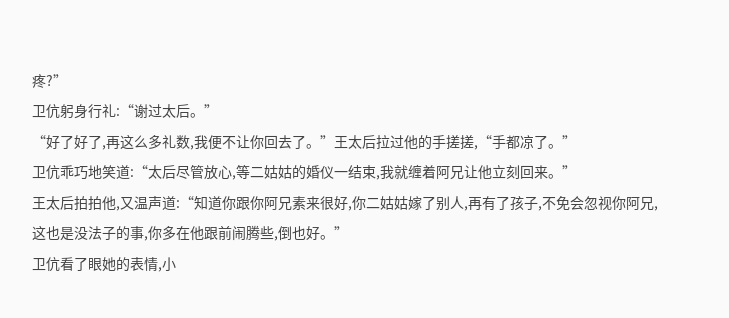疼?”
卫伉躬身行礼:“谢过太后。”
“好了好了,再这么多礼数,我便不让你回去了。”王太后拉过他的手搓搓,“手都凉了。”
卫伉乖巧地笑道:“太后尽管放心,等二姑姑的婚仪一结束,我就缠着阿兄让他立刻回来。”
王太后拍拍他,又温声道:“知道你跟你阿兄素来很好,你二姑姑嫁了别人,再有了孩子,不免会忽视你阿兄,这也是没法子的事,你多在他跟前闹腾些,倒也好。”
卫伉看了眼她的表情,小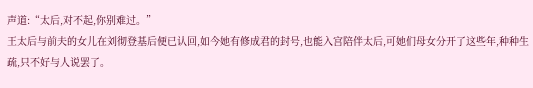声道:“太后,对不起,你别难过。”
王太后与前夫的女儿在刘彻登基后便已认回,如今她有修成君的封号,也能入宫陪伴太后,可她们母女分开了这些年,种种生疏,只不好与人说罢了。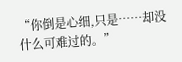“你倒是心细,只是……却没什么可难过的。”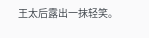王太后露出一抹轻笑。